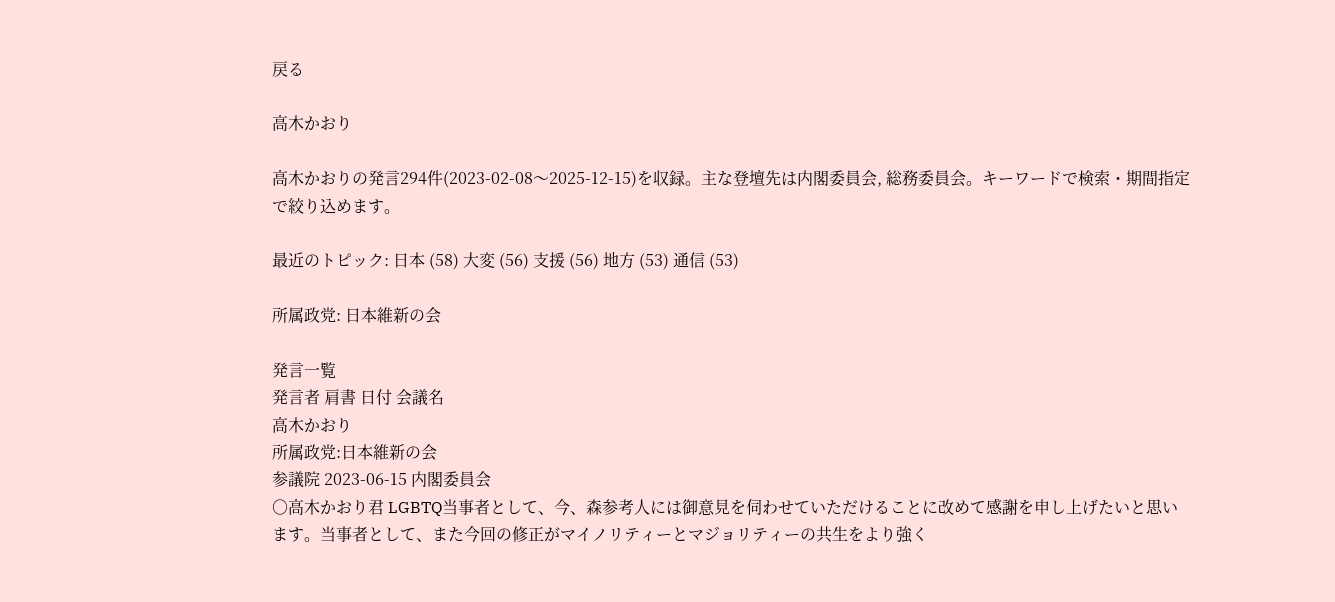戻る

高木かおり

高木かおりの発言294件(2023-02-08〜2025-12-15)を収録。主な登壇先は内閣委員会, 総務委員会。キーワードで検索・期間指定で絞り込めます。

最近のトピック: 日本 (58) 大変 (56) 支援 (56) 地方 (53) 通信 (53)

所属政党: 日本維新の会

発言一覧
発言者 肩書 日付 会議名
高木かおり
所属政党:日本維新の会
参議院 2023-06-15 内閣委員会
○高木かおり君 LGBTQ当事者として、今、森参考人には御意見を伺わせていただけることに改めて感謝を申し上げたいと思います。当事者として、また今回の修正がマイノリティーとマジョリティーの共生をより強く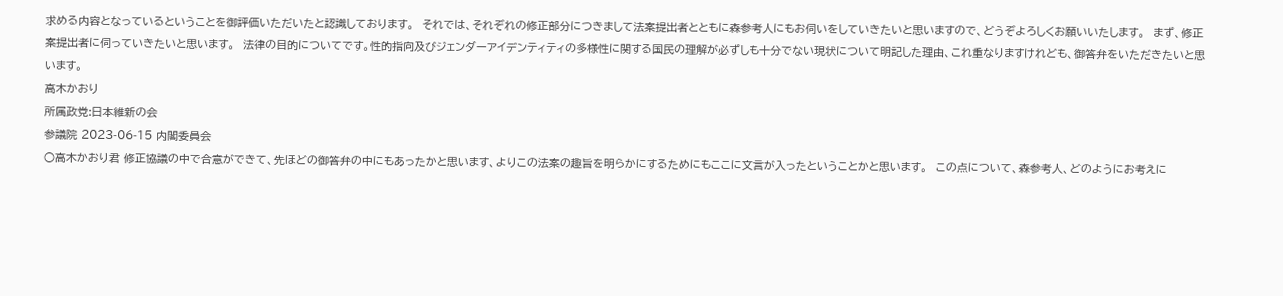求める内容となっているということを御評価いただいたと認識しております。  それでは、それぞれの修正部分につきまして法案提出者とともに森参考人にもお伺いをしていきたいと思いますので、どうぞよろしくお願いいたします。  まず、修正案提出者に伺っていきたいと思います。  法律の目的についてです。性的指向及びジェンダーアイデンティティの多様性に関する国民の理解が必ずしも十分でない現状について明記した理由、これ重なりますけれども、御答弁をいただきたいと思います。
高木かおり
所属政党:日本維新の会
参議院 2023-06-15 内閣委員会
○高木かおり君 修正協議の中で合意ができて、先ほどの御答弁の中にもあったかと思います、よりこの法案の趣旨を明らかにするためにもここに文言が入ったということかと思います。  この点について、森参考人、どのようにお考えに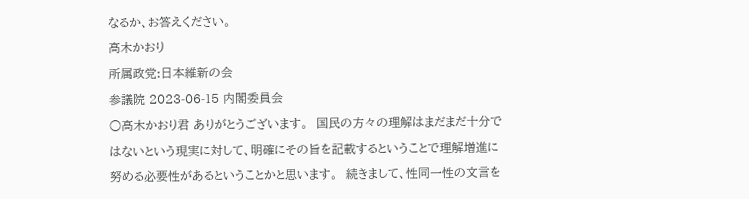なるか、お答えください。
高木かおり
所属政党:日本維新の会
参議院 2023-06-15 内閣委員会
○高木かおり君 ありがとうございます。  国民の方々の理解はまだまだ十分ではないという現実に対して、明確にその旨を記載するということで理解増進に努める必要性があるということかと思います。  続きまして、性同一性の文言を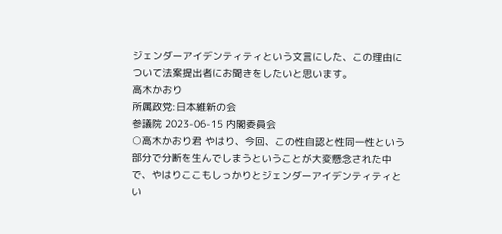ジェンダーアイデンティティという文言にした、この理由について法案提出者にお聞きをしたいと思います。
高木かおり
所属政党:日本維新の会
参議院 2023-06-15 内閣委員会
○高木かおり君 やはり、今回、この性自認と性同一性という部分で分断を生んでしまうということが大変懸念された中で、やはりここもしっかりとジェンダーアイデンティティとい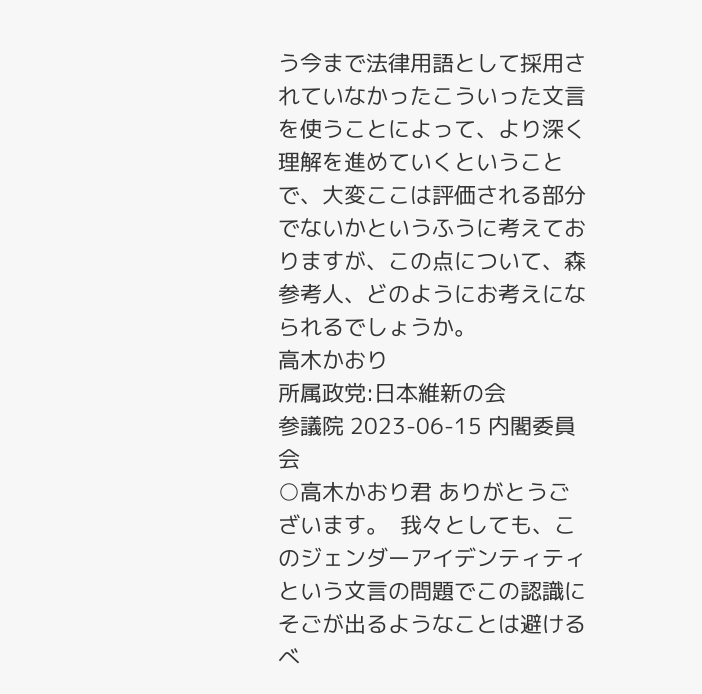う今まで法律用語として採用されていなかったこういった文言を使うことによって、より深く理解を進めていくということで、大変ここは評価される部分でないかというふうに考えておりますが、この点について、森参考人、どのようにお考えになられるでしょうか。
高木かおり
所属政党:日本維新の会
参議院 2023-06-15 内閣委員会
○高木かおり君 ありがとうございます。  我々としても、このジェンダーアイデンティティという文言の問題でこの認識にそごが出るようなことは避けるべ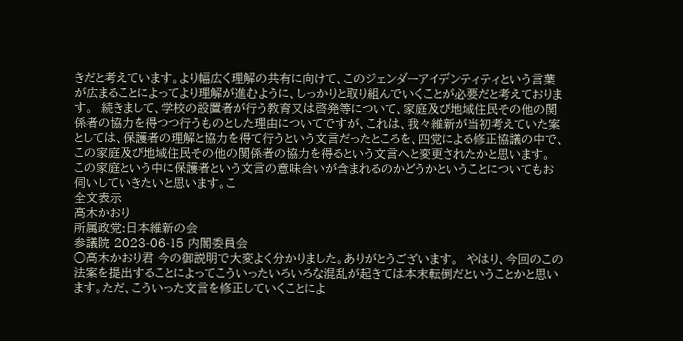きだと考えています。より幅広く理解の共有に向けて、このジェンダーアイデンティティという言葉が広まることによってより理解が進むように、しっかりと取り組んでいくことが必要だと考えております。  続きまして、学校の設置者が行う教育又は啓発等について、家庭及び地域住民その他の関係者の協力を得つつ行うものとした理由についてですが、これは、我々維新が当初考えていた案としては、保護者の理解と協力を得て行うという文言だったところを、四党による修正協議の中で、この家庭及び地域住民その他の関係者の協力を得るという文言へと変更されたかと思います。  この家庭という中に保護者という文言の意味合いが含まれるのかどうかということについてもお伺いしていきたいと思います。こ
全文表示
高木かおり
所属政党:日本維新の会
参議院 2023-06-15 内閣委員会
○高木かおり君 今の御説明で大変よく分かりました。ありがとうございます。  やはり、今回のこの法案を提出することによってこういったいろいろな混乱が起きては本末転倒だということかと思います。ただ、こういった文言を修正していくことによ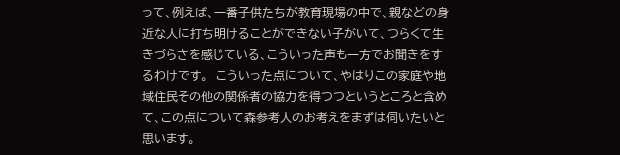って、例えば、一番子供たちが教育現場の中で、親などの身近な人に打ち明けることができない子がいて、つらくて生きづらさを感じている、こういった声も一方でお聞きをするわけです。  こういった点について、やはりこの家庭や地域住民その他の関係者の協力を得つつというところと含めて、この点について森参考人のお考えをまずは伺いたいと思います。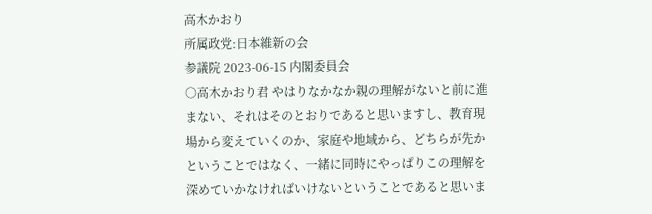高木かおり
所属政党:日本維新の会
参議院 2023-06-15 内閣委員会
○高木かおり君 やはりなかなか親の理解がないと前に進まない、それはそのとおりであると思いますし、教育現場から変えていくのか、家庭や地域から、どちらが先かということではなく、一緒に同時にやっぱりこの理解を深めていかなければいけないということであると思いま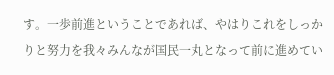す。一歩前進ということであれば、やはりこれをしっかりと努力を我々みんなが国民一丸となって前に進めてい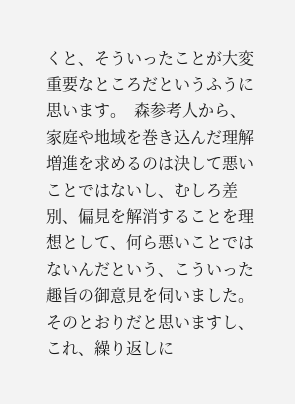くと、そういったことが大変重要なところだというふうに思います。  森参考人から、家庭や地域を巻き込んだ理解増進を求めるのは決して悪いことではないし、むしろ差別、偏見を解消することを理想として、何ら悪いことではないんだという、こういった趣旨の御意見を伺いました。そのとおりだと思いますし、これ、繰り返しに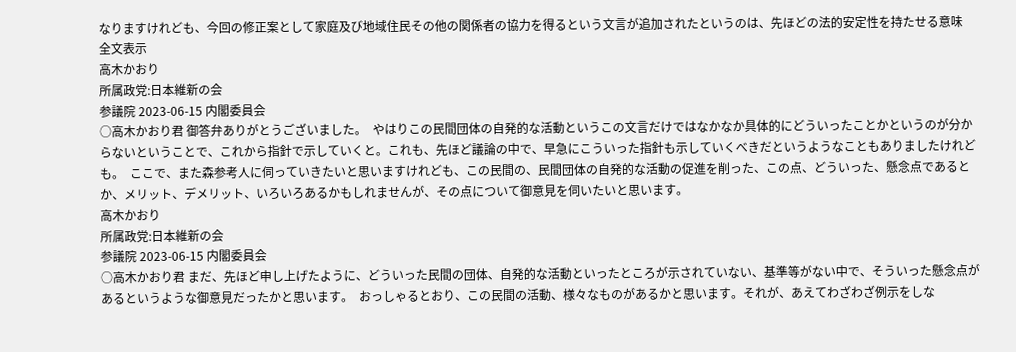なりますけれども、今回の修正案として家庭及び地域住民その他の関係者の協力を得るという文言が追加されたというのは、先ほどの法的安定性を持たせる意味
全文表示
高木かおり
所属政党:日本維新の会
参議院 2023-06-15 内閣委員会
○高木かおり君 御答弁ありがとうございました。  やはりこの民間団体の自発的な活動というこの文言だけではなかなか具体的にどういったことかというのが分からないということで、これから指針で示していくと。これも、先ほど議論の中で、早急にこういった指針も示していくべきだというようなこともありましたけれども。  ここで、また森参考人に伺っていきたいと思いますけれども、この民間の、民間団体の自発的な活動の促進を削った、この点、どういった、懸念点であるとか、メリット、デメリット、いろいろあるかもしれませんが、その点について御意見を伺いたいと思います。
高木かおり
所属政党:日本維新の会
参議院 2023-06-15 内閣委員会
○高木かおり君 まだ、先ほど申し上げたように、どういった民間の団体、自発的な活動といったところが示されていない、基準等がない中で、そういった懸念点があるというような御意見だったかと思います。  おっしゃるとおり、この民間の活動、様々なものがあるかと思います。それが、あえてわざわざ例示をしな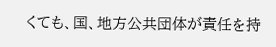くても、国、地方公共団体が責任を持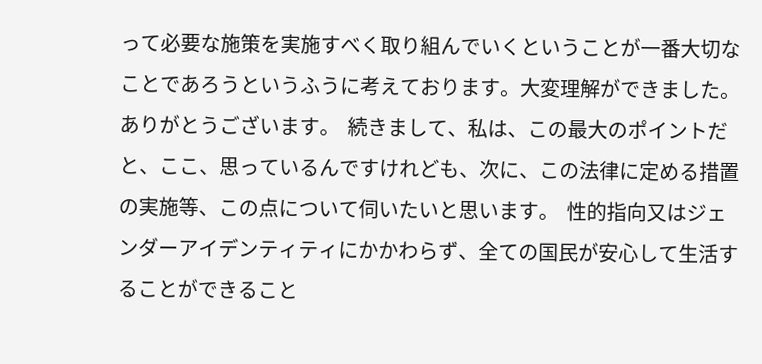って必要な施策を実施すべく取り組んでいくということが一番大切なことであろうというふうに考えております。大変理解ができました。ありがとうございます。  続きまして、私は、この最大のポイントだと、ここ、思っているんですけれども、次に、この法律に定める措置の実施等、この点について伺いたいと思います。  性的指向又はジェンダーアイデンティティにかかわらず、全ての国民が安心して生活することができること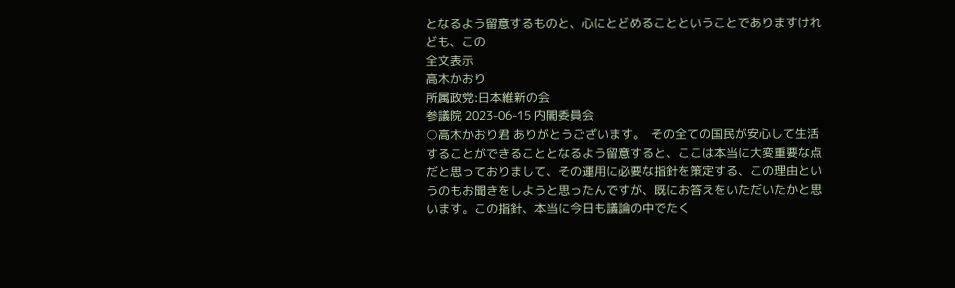となるよう留意するものと、心にとどめることということでありますけれども、この
全文表示
高木かおり
所属政党:日本維新の会
参議院 2023-06-15 内閣委員会
○高木かおり君 ありがとうございます。  その全ての国民が安心して生活することができることとなるよう留意すると、ここは本当に大変重要な点だと思っておりまして、その運用に必要な指針を策定する、この理由というのもお聞きをしようと思ったんですが、既にお答えをいただいたかと思います。この指針、本当に今日も議論の中でたく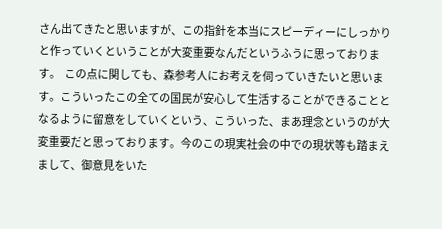さん出てきたと思いますが、この指針を本当にスピーディーにしっかりと作っていくということが大変重要なんだというふうに思っております。  この点に関しても、森参考人にお考えを伺っていきたいと思います。こういったこの全ての国民が安心して生活することができることとなるように留意をしていくという、こういった、まあ理念というのが大変重要だと思っております。今のこの現実社会の中での現状等も踏まえまして、御意見をいた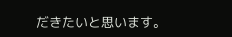だきたいと思います。